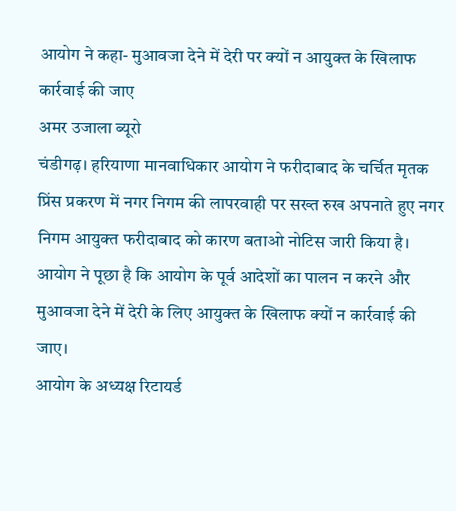आयोग ने कहा- मुआवजा देने में देरी पर क्यों न आयुक्त के खिलाफ कार्रवाई की जाए
अमर उजाला ब्यूरो
चंडीगढ़। हरियाणा मानवाधिकार आयोग ने फरीदाबाद के चर्चित मृतक प्रिंस प्रकरण में नगर निगम की लापरवाही पर सख्त रुख अपनाते हुए नगर निगम आयुक्त फरीदाबाद को कारण बताओ नोटिस जारी किया है। आयोग ने पूछा है कि आयोग के पूर्व आदेशों का पालन न करने और मुआवजा देने में देरी के लिए आयुक्त के खिलाफ क्यों न कार्रवाई की जाए।
आयोग के अध्यक्ष रिटायर्ड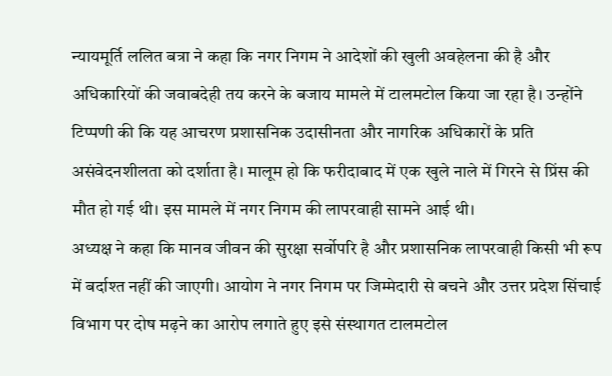न्यायमूर्ति ललित बत्रा ने कहा कि नगर निगम ने आदेशों की खुली अवहेलना की है और अधिकारियों की जवाबदेही तय करने के बजाय मामले में टालमटोल किया जा रहा है। उन्होंने टिप्पणी की कि यह आचरण प्रशासनिक उदासीनता और नागरिक अधिकारों के प्रति असंवेदनशीलता को दर्शाता है। मालूम हो कि फरीदाबाद में एक खुले नाले में गिरने से प्रिंस की मौत हो गई थी। इस मामले में नगर निगम की लापरवाही सामने आई थी।
अध्यक्ष ने कहा कि मानव जीवन की सुरक्षा सर्वोपरि है और प्रशासनिक लापरवाही किसी भी रूप में बर्दाश्त नहीं की जाएगी। आयोग ने नगर निगम पर जिम्मेदारी से बचने और उत्तर प्रदेश सिंचाई विभाग पर दोष मढ़ने का आरोप लगाते हुए इसे संस्थागत टालमटोल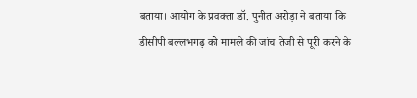बताया। आयोग के प्रवक्ता डॉ. पुनीत अरोड़ा ने बताया कि डीसीपी बल्लभगढ़ को मामले की जांच तेजी से पूरी करने के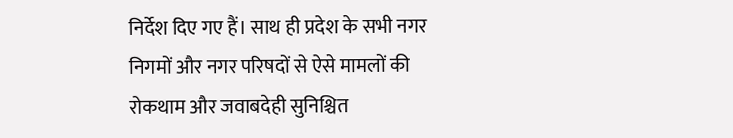निर्देश दिए गए हैं। साथ ही प्रदेश के सभी नगर निगमों और नगर परिषदों से ऐसे मामलों की रोकथाम और जवाबदेही सुनिश्चित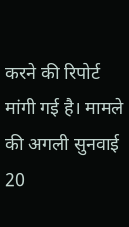करने की रिपोर्ट मांगी गई है। मामले की अगली सुनवाई 20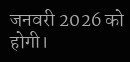जनवरी 2026 को होगी।